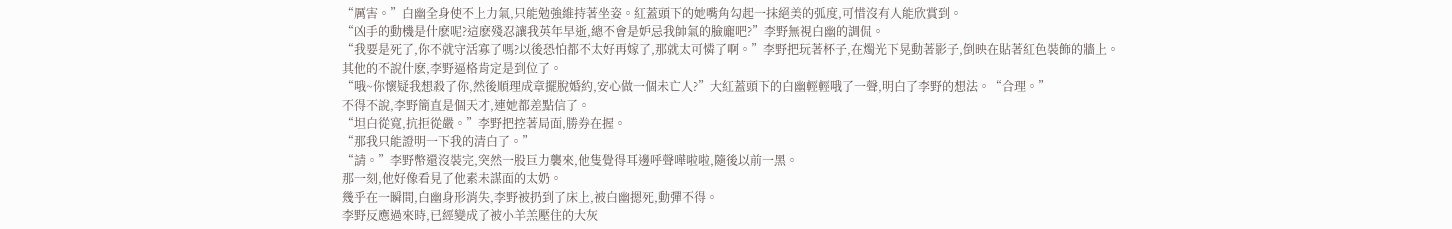“厲害。”白幽全身使不上力氣,只能勉強維持著坐姿。紅蓋頭下的她嘴角勾起一抹絕美的弧度,可惜沒有人能欣賞到。
“凶手的動機是什麽呢?這麽殘忍讓我英年早逝,總不會是妒忌我帥氣的臉龐吧?”李野無視白幽的調侃。
“我要是死了,你不就守活寡了嗎?以後恐怕都不太好再嫁了,那就太可憐了啊。”李野把玩著杯子,在燭光下晃動著影子,倒映在貼著紅色裝飾的牆上。
其他的不說什麽,李野逼格肯定是到位了。
“哦~你懷疑我想殺了你,然後順理成章擺脫婚約,安心做一個未亡人?”大紅蓋頭下的白幽輕輕哦了一聲,明白了李野的想法。“合理。”
不得不說,李野簡直是個天才,連她都差點信了。
“坦白從寬,抗拒從嚴。”李野把控著局面,勝券在握。
“那我只能證明一下我的清白了。”
“請。”李野幣還沒裝完,突然一股巨力襲來,他隻覺得耳邊呼聲嘩啦啦,隨後以前一黑。
那一刻,他好像看見了他素未謀面的太奶。
幾乎在一瞬間,白幽身形消失,李野被扔到了床上,被白幽摁死,動彈不得。
李野反應過來時,已經變成了被小羊羔壓住的大灰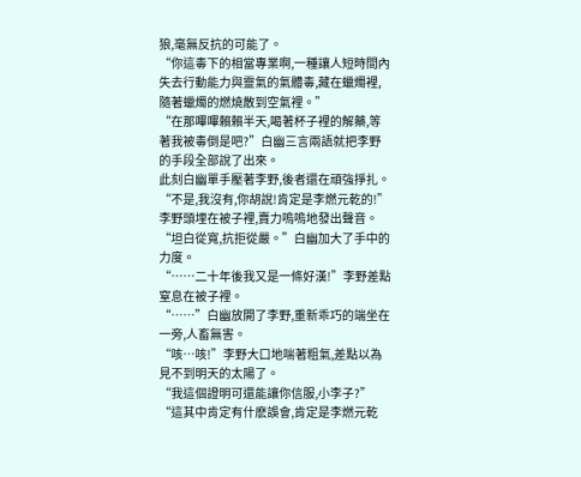狼,毫無反抗的可能了。
“你這毒下的相當專業啊,一種讓人短時間內失去行動能力與靈氣的氣體毒,藏在蠟燭裡,隨著蠟燭的燃燒散到空氣裡。”
“在那嗶嗶賴賴半天,喝著杯子裡的解藥,等著我被毒倒是吧?”白幽三言兩語就把李野的手段全部說了出來。
此刻白幽單手壓著李野,後者還在頑強掙扎。
“不是,我沒有,你胡說!肯定是李燃元乾的!”李野頭埋在被子裡,賣力嗚嗚地發出聲音。
“坦白從寬,抗拒從嚴。”白幽加大了手中的力度。
“……二十年後我又是一條好漢!”李野差點窒息在被子裡。
“……”白幽放開了李野,重新乖巧的端坐在一旁,人畜無害。
“咳…咳!”李野大口地喘著粗氣,差點以為見不到明天的太陽了。
“我這個證明可還能讓你信服,小李子?”
“這其中肯定有什麽誤會,肯定是李燃元乾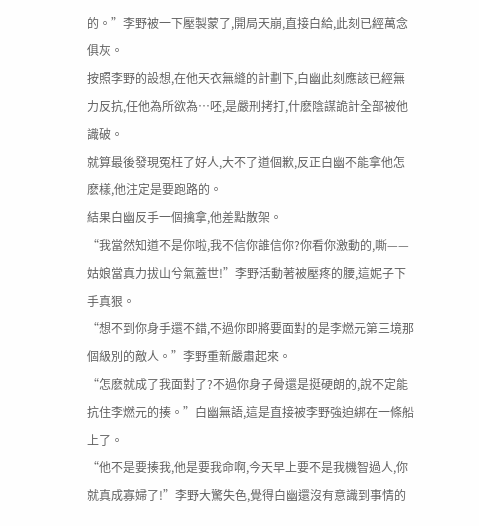的。”李野被一下壓製蒙了,開局天崩,直接白給,此刻已經萬念俱灰。
按照李野的設想,在他天衣無縫的計劃下,白幽此刻應該已經無力反抗,任他為所欲為…呸,是嚴刑拷打,什麽陰謀詭計全部被他識破。
就算最後發現冤枉了好人,大不了道個歉,反正白幽不能拿他怎麽樣,他注定是要跑路的。
結果白幽反手一個擒拿,他差點散架。
“我當然知道不是你啦,我不信你誰信你?你看你激動的,嘶——姑娘當真力拔山兮氣蓋世!”李野活動著被壓疼的腰,這妮子下手真狠。
“想不到你身手還不錯,不過你即將要面對的是李燃元第三境那個級別的敵人。”李野重新嚴肅起來。
“怎麽就成了我面對了?不過你身子骨還是挺硬朗的,說不定能抗住李燃元的揍。”白幽無語,這是直接被李野強迫綁在一條船上了。
“他不是要揍我,他是要我命啊,今天早上要不是我機智過人,你就真成寡婦了!”李野大驚失色,覺得白幽還沒有意識到事情的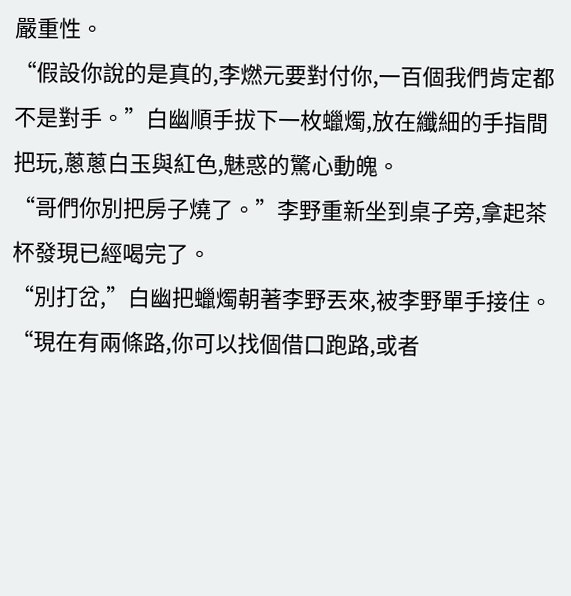嚴重性。
“假設你說的是真的,李燃元要對付你,一百個我們肯定都不是對手。”白幽順手拔下一枚蠟燭,放在纖細的手指間把玩,蔥蔥白玉與紅色,魅惑的驚心動魄。
“哥們你別把房子燒了。”李野重新坐到桌子旁,拿起茶杯發現已經喝完了。
“別打岔,”白幽把蠟燭朝著李野丟來,被李野單手接住。“現在有兩條路,你可以找個借口跑路,或者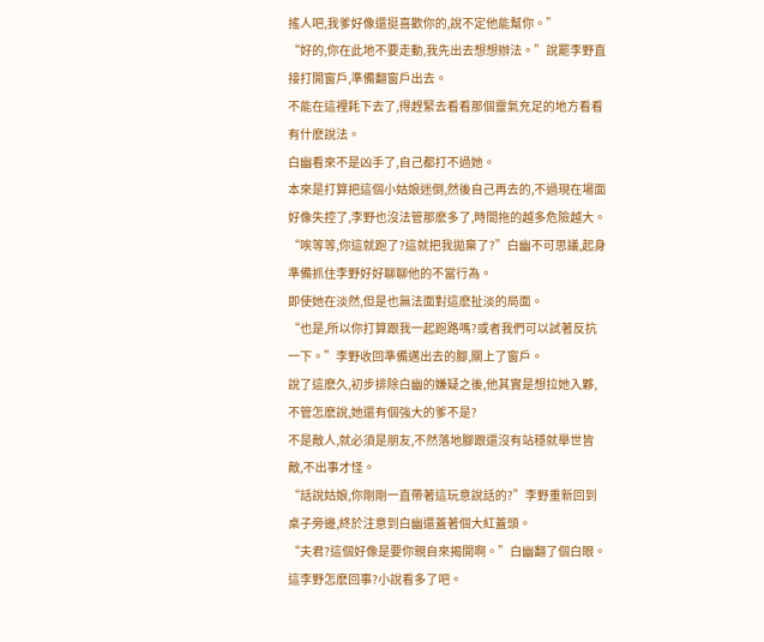搖人吧,我爹好像還挺喜歡你的,說不定他能幫你。”
“好的,你在此地不要走動,我先出去想想辦法。”說罷李野直接打開窗戶,準備翻窗戶出去。
不能在這裡耗下去了,得趕緊去看看那個靈氣充足的地方看看有什麽說法。
白幽看來不是凶手了,自己都打不過她。
本來是打算把這個小姑娘迷倒,然後自己再去的,不過現在場面好像失控了,李野也沒法管那麽多了,時間拖的越多危險越大。
“唉等等,你這就跑了?這就把我拋棄了?”白幽不可思議,起身準備抓住李野好好聊聊他的不當行為。
即使她在淡然,但是也無法面對這麽扯淡的局面。
“也是,所以你打算跟我一起跑路嗎?或者我們可以試著反抗一下。”李野收回準備邁出去的腳,關上了窗戶。
說了這麽久,初步排除白幽的嫌疑之後,他其實是想拉她入夥,不管怎麽說,她還有個強大的爹不是?
不是敵人,就必須是朋友,不然落地腳跟還沒有站穩就舉世皆敵,不出事才怪。
“話說姑娘,你剛剛一直帶著這玩意說話的?”李野重新回到桌子旁邊,終於注意到白幽還蓋著個大紅蓋頭。
“夫君?這個好像是要你親自來揭開啊。”白幽翻了個白眼。這李野怎麽回事?小說看多了吧。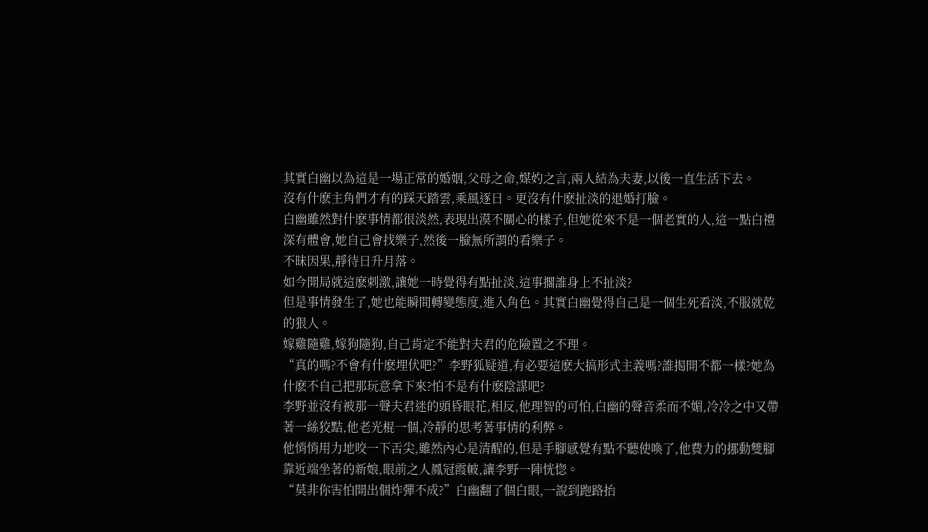其實白幽以為這是一場正常的婚姻,父母之命,媒妁之言,兩人結為夫妻,以後一直生活下去。
沒有什麽主角們才有的踩天踏雲,乘風逐日。更沒有什麽扯淡的退婚打臉。
白幽雖然對什麽事情都很淡然,表現出漠不關心的樣子,但她從來不是一個老實的人,這一點白禮深有體會,她自己會找樂子,然後一臉無所謂的看樂子。
不昧因果,靜待日升月落。
如今開局就這麽刺激,讓她一時覺得有點扯淡,這事擱誰身上不扯淡?
但是事情發生了,她也能瞬間轉變態度,進入角色。其實白幽覺得自己是一個生死看淡,不服就乾的狠人。
嫁雞隨雞,嫁狗隨狗,自己肯定不能對夫君的危險置之不理。
“真的嗎?不會有什麽埋伏吧?”李野狐疑道,有必要這麽大搞形式主義嗎?誰揭開不都一樣?她為什麽不自己把那玩意拿下來?怕不是有什麽陰謀吧?
李野並沒有被那一聲夫君迷的頭昏眼花,相反,他理智的可怕,白幽的聲音柔而不媚,冷冷之中又帶著一絲狡黠,他老光棍一個,冷靜的思考著事情的利弊。
他悄悄用力地咬一下舌尖,雖然內心是清醒的,但是手腳感覺有點不聽使喚了,他費力的挪動雙腳靠近端坐著的新娘,眼前之人鳳冠霞帔,讓李野一陣恍惚。
“莫非你害怕開出個炸彈不成?”白幽翻了個白眼,一說到跑路抬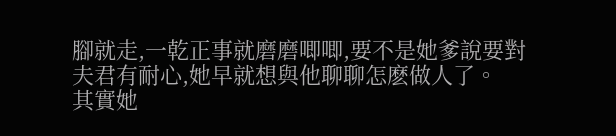腳就走,一乾正事就磨磨唧唧,要不是她爹說要對夫君有耐心,她早就想與他聊聊怎麽做人了。
其實她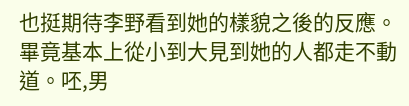也挺期待李野看到她的樣貌之後的反應。
畢竟基本上從小到大見到她的人都走不動道。呸,男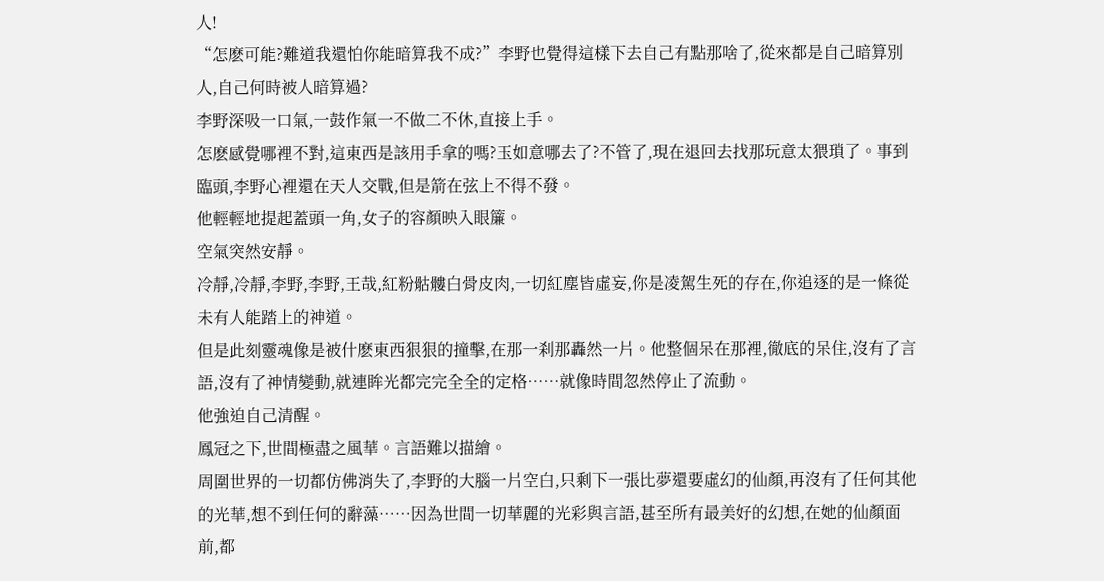人!
“怎麽可能?難道我還怕你能暗算我不成?”李野也覺得這樣下去自己有點那啥了,從來都是自己暗算別人,自己何時被人暗算過?
李野深吸一口氣,一鼓作氣一不做二不休,直接上手。
怎麽感覺哪裡不對,這東西是該用手拿的嗎?玉如意哪去了?不管了,現在退回去找那玩意太猥瑣了。事到臨頭,李野心裡還在天人交戰,但是箭在弦上不得不發。
他輕輕地提起蓋頭一角,女子的容顏映入眼簾。
空氣突然安靜。
冷靜,冷靜,李野,李野,王哉,紅粉骷髏白骨皮肉,一切紅塵皆虛妄,你是凌駕生死的存在,你追逐的是一條從未有人能踏上的神道。
但是此刻靈魂像是被什麽東西狠狠的撞擊,在那一刹那轟然一片。他整個呆在那裡,徹底的呆住,沒有了言語,沒有了神情變動,就連眸光都完完全全的定格……就像時間忽然停止了流動。
他強迫自己清醒。
鳳冠之下,世間極盡之風華。言語難以描繪。
周圍世界的一切都仿佛消失了,李野的大腦一片空白,只剩下一張比夢還要虛幻的仙顏,再沒有了任何其他的光華,想不到任何的辭藻……因為世間一切華麗的光彩與言語,甚至所有最美好的幻想,在她的仙顏面前,都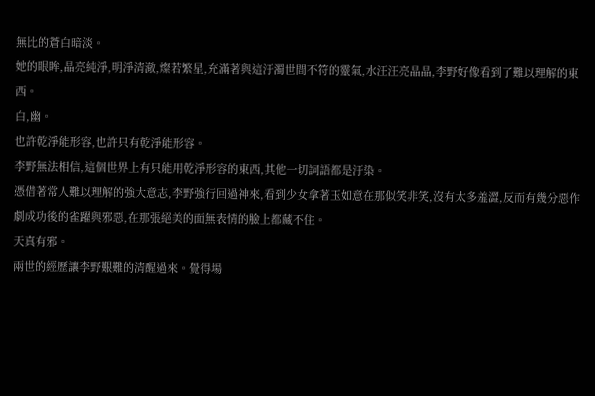無比的蒼白暗淡。
她的眼眸,晶亮純淨,明淨清澈,燦若繁星,充滿著與這汙濁世間不符的靈氣,水汪汪亮晶晶,李野好像看到了難以理解的東西。
白,幽。
也許乾淨能形容,也許只有乾淨能形容。
李野無法相信,這個世界上有只能用乾淨形容的東西,其他一切詞語都是汙染。
憑借著常人難以理解的強大意志,李野強行回過神來,看到少女拿著玉如意在那似笑非笑,沒有太多羞澀,反而有幾分惡作劇成功後的雀躍與邪惡,在那張絕美的面無表情的臉上都藏不住。
天真有邪。
兩世的經歷讓李野艱難的清醒過來。覺得場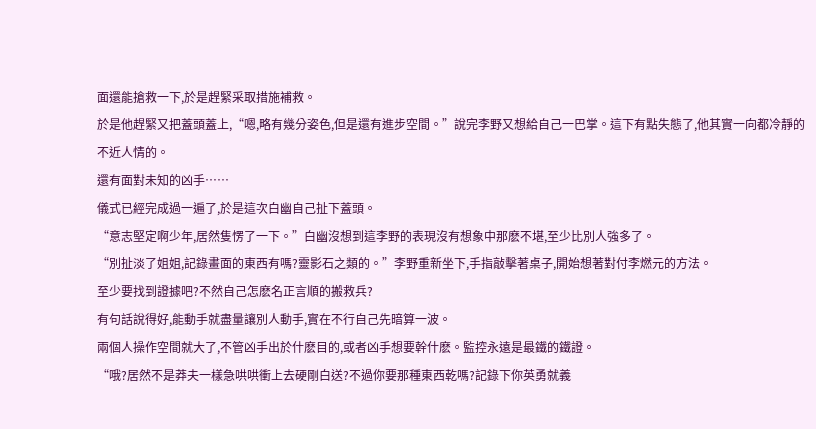面還能搶救一下,於是趕緊采取措施補救。
於是他趕緊又把蓋頭蓋上,“嗯,略有幾分姿色,但是還有進步空間。”說完李野又想給自己一巴掌。這下有點失態了,他其實一向都冷靜的不近人情的。
還有面對未知的凶手……
儀式已經完成過一遍了,於是這次白幽自己扯下蓋頭。
“意志堅定啊少年,居然隻愣了一下。”白幽沒想到這李野的表現沒有想象中那麽不堪,至少比別人強多了。
“別扯淡了姐姐,記錄畫面的東西有嗎?靈影石之類的。”李野重新坐下,手指敲擊著桌子,開始想著對付李燃元的方法。
至少要找到證據吧?不然自己怎麽名正言順的搬救兵?
有句話說得好,能動手就盡量讓別人動手,實在不行自己先暗算一波。
兩個人操作空間就大了,不管凶手出於什麽目的,或者凶手想要幹什麽。監控永遠是最鐵的鐵證。
“哦?居然不是莽夫一樣急哄哄衝上去硬剛白送?不過你要那種東西乾嗎?記錄下你英勇就義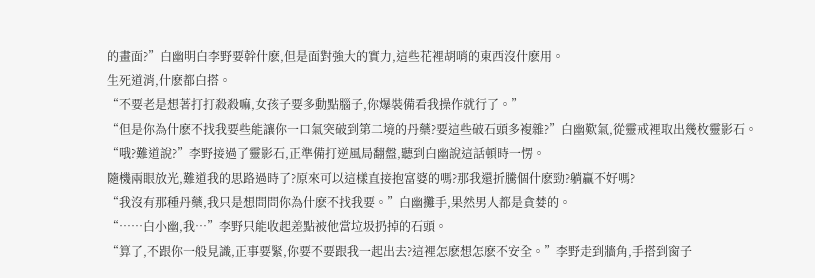的畫面?”白幽明白李野要幹什麽,但是面對強大的實力,這些花裡胡哨的東西沒什麽用。
生死道消,什麽都白搭。
“不要老是想著打打殺殺嘛,女孩子要多動點腦子,你爆裝備看我操作就行了。”
“但是你為什麽不找我要些能讓你一口氣突破到第二境的丹藥?要這些破石頭多複雜?”白幽歎氣,從靈戒裡取出幾枚靈影石。
“哦?難道說?”李野接過了靈影石,正準備打逆風局翻盤,聽到白幽說這話頓時一愣。
隨機兩眼放光,難道我的思路過時了?原來可以這樣直接抱富婆的嗎?那我還折騰個什麽勁?躺贏不好嗎?
“我沒有那種丹藥,我只是想問問你為什麽不找我要。”白幽攤手,果然男人都是貪婪的。
“……白小幽,我…”李野只能收起差點被他當垃圾扔掉的石頭。
“算了,不跟你一般見識,正事要緊,你要不要跟我一起出去?這裡怎麽想怎麽不安全。”李野走到牆角,手搭到窗子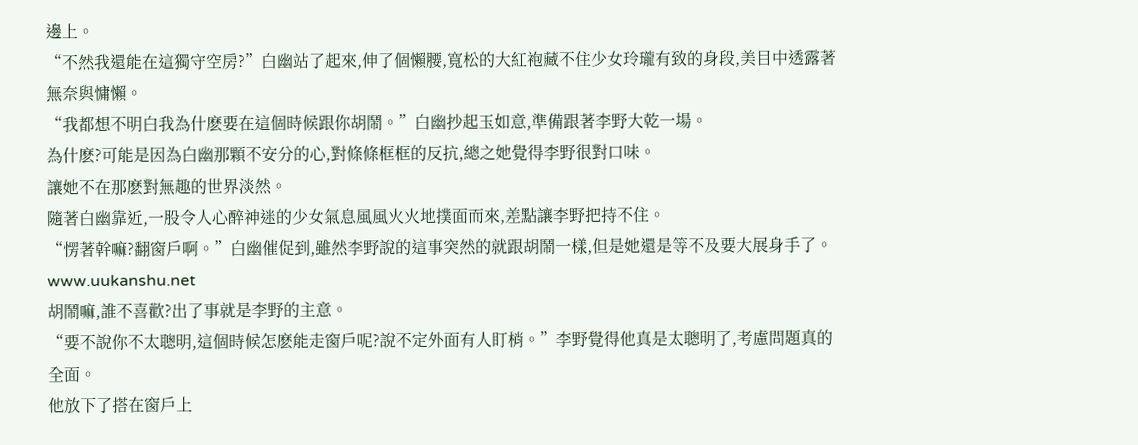邊上。
“不然我還能在這獨守空房?”白幽站了起來,伸了個懶腰,寬松的大紅袍藏不住少女玲瓏有致的身段,美目中透露著無奈與慵懶。
“我都想不明白我為什麽要在這個時候跟你胡鬧。”白幽抄起玉如意,準備跟著李野大乾一場。
為什麽?可能是因為白幽那顆不安分的心,對條條框框的反抗,總之她覺得李野很對口味。
讓她不在那麽對無趣的世界淡然。
隨著白幽靠近,一股令人心醉神迷的少女氣息風風火火地撲面而來,差點讓李野把持不住。
“愣著幹嘛?翻窗戶啊。”白幽催促到,雖然李野說的這事突然的就跟胡鬧一樣,但是她還是等不及要大展身手了。 www.uukanshu.net
胡鬧嘛,誰不喜歡?出了事就是李野的主意。
“要不說你不太聰明,這個時候怎麽能走窗戶呢?說不定外面有人盯梢。”李野覺得他真是太聰明了,考慮問題真的全面。
他放下了搭在窗戶上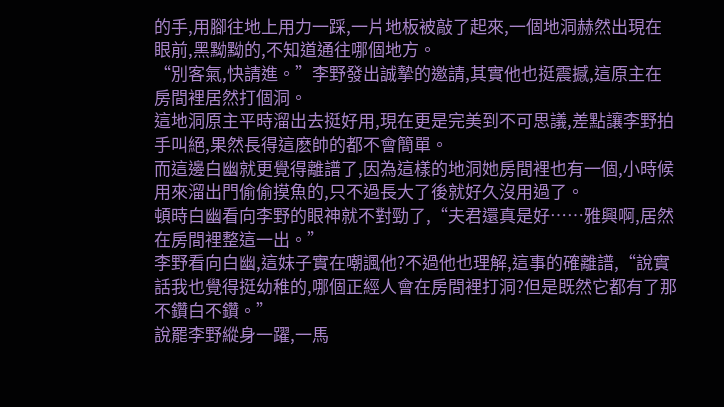的手,用腳往地上用力一踩,一片地板被敲了起來,一個地洞赫然出現在眼前,黑黝黝的,不知道通往哪個地方。
“別客氣,快請進。”李野發出誠摯的邀請,其實他也挺震撼,這原主在房間裡居然打個洞。
這地洞原主平時溜出去挺好用,現在更是完美到不可思議,差點讓李野拍手叫絕,果然長得這麽帥的都不會簡單。
而這邊白幽就更覺得離譜了,因為這樣的地洞她房間裡也有一個,小時候用來溜出門偷偷摸魚的,只不過長大了後就好久沒用過了。
頓時白幽看向李野的眼神就不對勁了,“夫君還真是好……雅興啊,居然在房間裡整這一出。”
李野看向白幽,這妹子實在嘲諷他?不過他也理解,這事的確離譜,“說實話我也覺得挺幼稚的,哪個正經人會在房間裡打洞?但是既然它都有了那不鑽白不鑽。”
說罷李野縱身一躍,一馬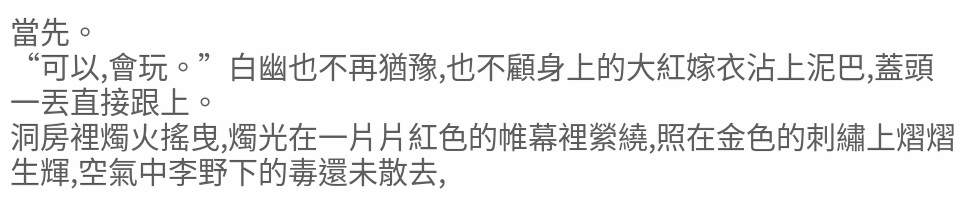當先。
“可以,會玩。”白幽也不再猶豫,也不顧身上的大紅嫁衣沾上泥巴,蓋頭一丟直接跟上。
洞房裡燭火搖曳,燭光在一片片紅色的帷幕裡縈繞,照在金色的刺繡上熠熠生輝,空氣中李野下的毒還未散去,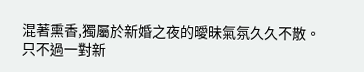混著熏香,獨屬於新婚之夜的曖昧氣氛久久不散。
只不過一對新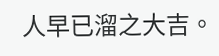人早已溜之大吉。